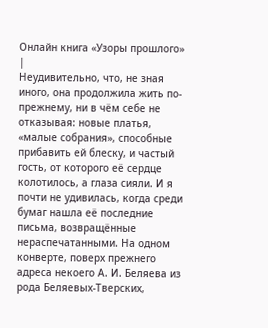Онлайн книга «Узоры прошлого»
|
Неудивительно, что, не зная иного, она продолжила жить по-прежнему, ни в чём себе не отказывая: новые платья, «малые собрания», способные прибавить ей блеску, и частый гость, от которого её сердце колотилось, а глаза сияли. И я почти не удивилась, когда среди бумаг нашла её последние письма, возвращённые нераспечатанными. На одном конверте, поверх прежнего адреса некоего А. И. Беляева из рода Беляевых-Тверских,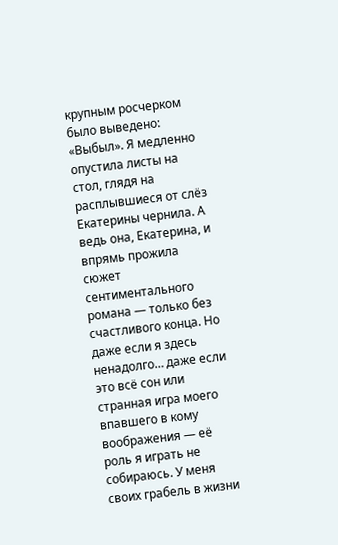крупным росчерком было выведено: «Выбыл». Я медленно опустила листы на стол, глядя на расплывшиеся от слёз Екатерины чернила. А ведь она, Екатерина, и впрямь прожила сюжет сентиментального романа — только без счастливого конца. Но даже если я здесь ненадолго… даже если это всё сон или странная игра моего впавшего в кому воображения — её роль я играть не собираюсь. У меня своих грабель в жизни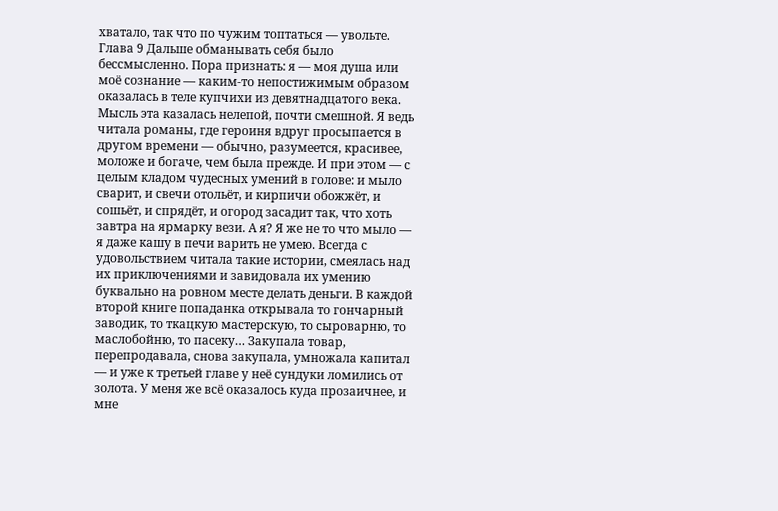хватало, так что по чужим топтаться — увольте. Глава 9 Дальше обманывать себя было бессмысленно. Пора признать: я — моя душа или моё сознание — каким-то непостижимым образом оказалась в теле купчихи из девятнадцатого века. Мысль эта казалась нелепой, почти смешной. Я ведь читала романы, где героиня вдруг просыпается в другом времени — обычно, разумеется, красивее, моложе и богаче, чем была прежде. И при этом — с целым кладом чудесных умений в голове: и мыло сварит, и свечи отольёт, и кирпичи обожжёт, и сошьёт, и спрядёт, и огород засадит так, что хоть завтра на ярмарку вези. А я? Я же не то что мыло — я даже кашу в печи варить не умею. Всегда с удовольствием читала такие истории, смеялась над их приключениями и завидовала их умению буквально на ровном месте делать деньги. В каждой второй книге попаданка открывала то гончарный заводик, то ткацкую мастерскую, то сыроварню, то маслобойню, то пасеку… Закупала товар, перепродавала, снова закупала, умножала капитал — и уже к третьей главе у неё сундуки ломились от золота. У меня же всё оказалось куда прозаичнее, и мне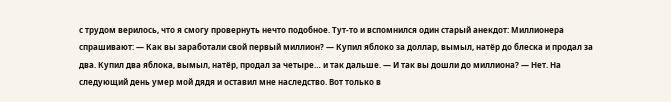с трудом верилось, что я смогу провернуть нечто подобное. Тут-то и вспомнился один старый анекдот: Миллионера спрашивают: — Как вы заработали свой первый миллион? — Купил яблоко за доллар, вымыл, натёр до блеска и продал за два. Купил два яблока, вымыл, натёр, продал за четыре… и так дальше. — И так вы дошли до миллиона? — Нет. На следующий день умер мой дядя и оставил мне наследство. Вот только в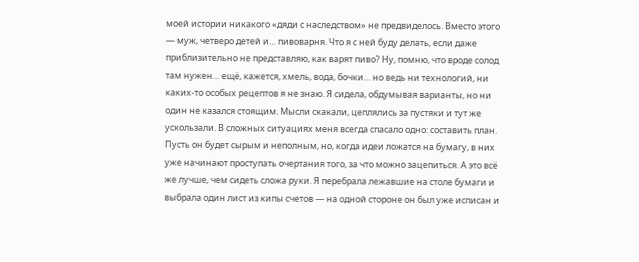моей истории никакого «дяди с наследством» не предвиделось. Вместо этого — муж, четверо детей и… пивоварня. Что я с ней буду делать, если даже приблизительно не представляю, как варят пиво? Ну, помню, что вроде солод там нужен… ещё, кажется, хмель, вода, бочки… но ведь ни технологий, ни каких-то особых рецептов я не знаю. Я сидела, обдумывая варианты, но ни один не казался стоящим. Мысли скакали, цеплялись за пустяки и тут же ускользали. В сложных ситуациях меня всегда спасало одно: составить план. Пусть он будет сырым и неполным, но, когда идеи ложатся на бумагу, в них уже начинают проступать очертания того, за что можно зацепиться. А это всё же лучше, чем сидеть сложа руки. Я перебрала лежавшие на столе бумаги и выбрала один лист из кипы счетов — на одной стороне он был уже исписан и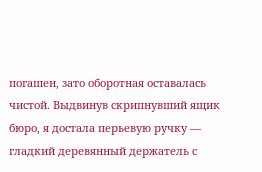погашен, зато оборотная оставалась чистой. Выдвинув скрипнувший ящик бюро, я достала перьевую ручку — гладкий деревянный держатель с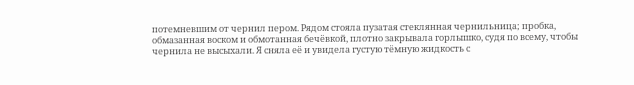потемневшим от чернил пером. Рядом стояла пузатая стеклянная чернильница; пробка, обмазанная воском и обмотанная бечёвкой, плотно закрывала горлышко, судя по всему, чтобы чернила не высыхали. Я сняла её и увидела густую тёмную жидкость с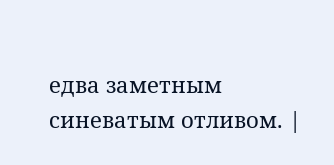едва заметным синеватым отливом. |